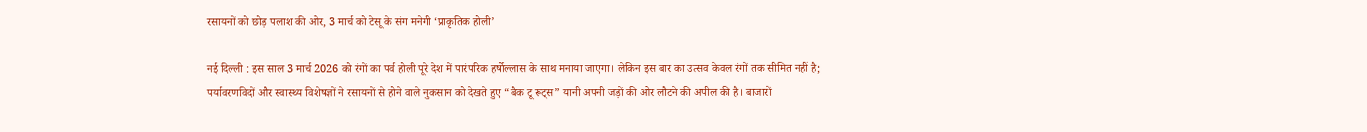रसायनों को छोड़ पलाश की ओर, 3 मार्च को टेसू के संग मनेगी ‘प्राकृतिक होली’

नई दिल्ली : इस साल 3 मार्च 2026 को रंगों का पर्व होली पूरे देश में पारंपरिक हर्षोल्लास के साथ मनाया जाएगा। लेकिन इस बार का उत्सव केवल रंगों तक सीमित नहीं है; पर्यावरणविदों और स्वास्थ्य विशेषज्ञों ने रसायनों से होने वाले नुकसान को देखते हुए “बैक टू रूट्स” यानी अपनी जड़ों की ओर लौटने की अपील की है। बाजारों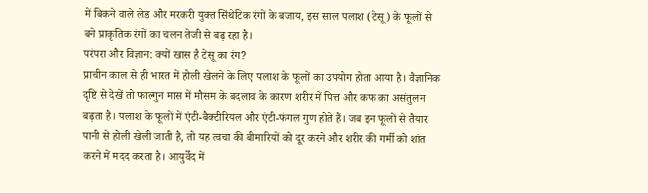में बिकने वाले लेड और मरकरी युक्त सिंथेटिक रंगों के बजाय, इस साल पलाश (टेसू) के फूलों से बने प्राकृतिक रंगों का चलन तेजी से बढ़ रहा है।
परंपरा और विज्ञान: क्यों खास है टेसू का रंग?
प्राचीन काल से ही भारत में होली खेलने के लिए पलाश के फूलों का उपयोग होता आया है। वैज्ञानिक दृष्टि से देखें तो फाल्गुन मास में मौसम के बदलाव के कारण शरीर में पित्त और कफ का असंतुलन बढ़ता है। पलाश के फूलों में एंटी-बैक्टीरियल और एंटी-फंगल गुण होते हैं। जब इन फूलों से तैयार पानी से होली खेली जाती है, तो यह त्वचा की बीमारियों को दूर करने और शरीर की गर्मी को शांत करने में मदद करता है। आयुर्वेद में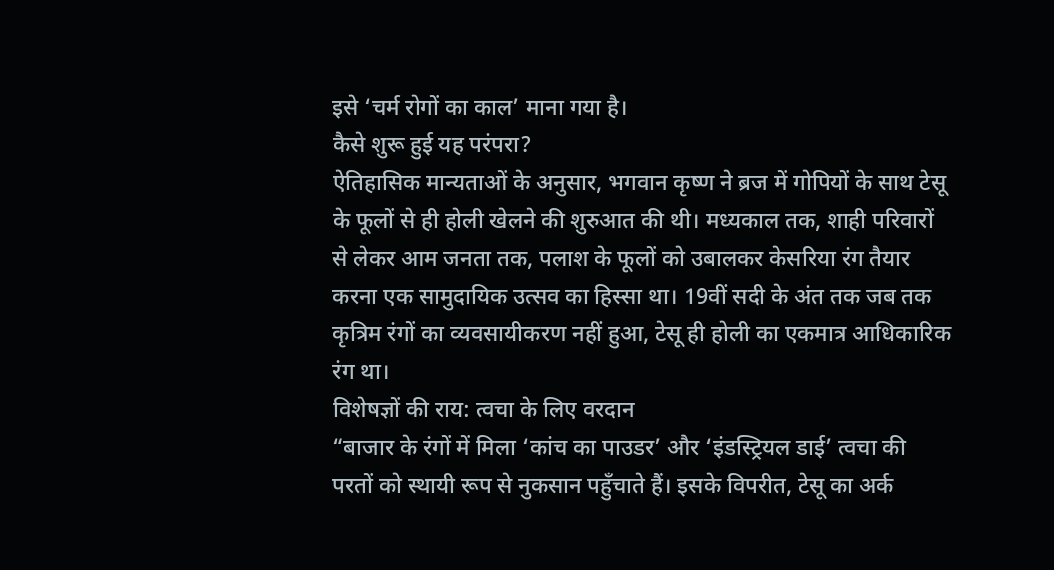इसे ‘चर्म रोगों का काल’ माना गया है।
कैसे शुरू हुई यह परंपरा?
ऐतिहासिक मान्यताओं के अनुसार, भगवान कृष्ण ने ब्रज में गोपियों के साथ टेसू के फूलों से ही होली खेलने की शुरुआत की थी। मध्यकाल तक, शाही परिवारों से लेकर आम जनता तक, पलाश के फूलों को उबालकर केसरिया रंग तैयार करना एक सामुदायिक उत्सव का हिस्सा था। 19वीं सदी के अंत तक जब तक कृत्रिम रंगों का व्यवसायीकरण नहीं हुआ, टेसू ही होली का एकमात्र आधिकारिक रंग था।
विशेषज्ञों की राय: त्वचा के लिए वरदान
“बाजार के रंगों में मिला ‘कांच का पाउडर’ और ‘इंडस्ट्रियल डाई’ त्वचा की परतों को स्थायी रूप से नुकसान पहुँचाते हैं। इसके विपरीत, टेसू का अर्क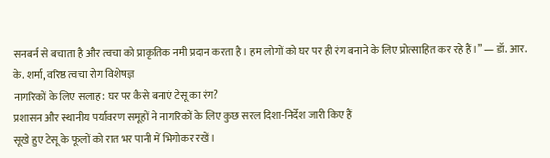सनबर्न से बचाता है और त्वचा को प्राकृतिक नमी प्रदान करता है। हम लोगों को घर पर ही रंग बनाने के लिए प्रोत्साहित कर रहे हैं।” — डॉ. आर. के. शर्मा, वरिष्ठ त्वचा रोग विशेषज्ञ
नागरिकों के लिए सलाह: घर पर कैसे बनाएं टेसू का रंग?
प्रशासन और स्थानीय पर्यावरण समूहों ने नागरिकों के लिए कुछ सरल दिशा-निर्देश जारी किए हैं
सूखे हुए टेसू के फूलों को रात भर पानी में भिगोकर रखें।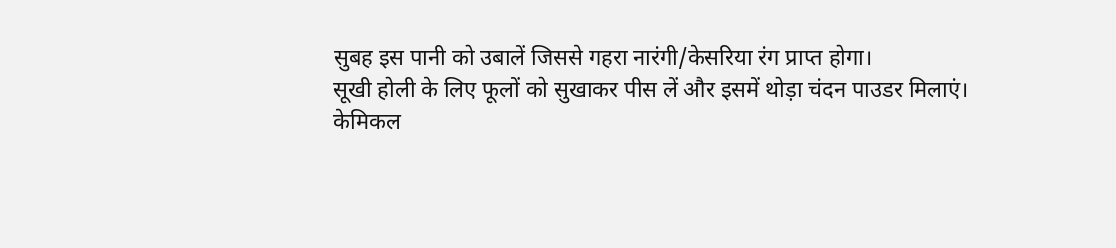सुबह इस पानी को उबालें जिससे गहरा नारंगी/केसरिया रंग प्राप्त होगा।
सूखी होली के लिए फूलों को सुखाकर पीस लें और इसमें थोड़ा चंदन पाउडर मिलाएं।
केमिकल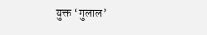युक्त ‘गुलाल’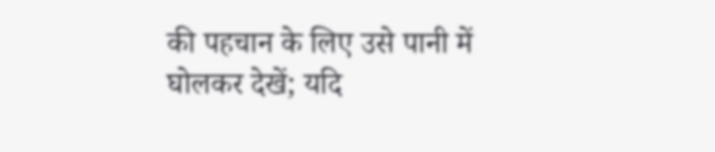की पहचान के लिए उसे पानी में घोलकर देखें; यदि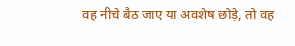वह नीचे बैठ जाए या अवशेष छोड़े, तो वह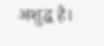अशुद्ध है।